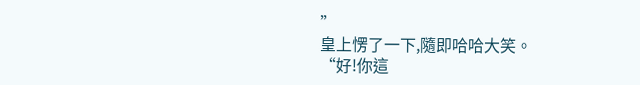”
皇上愣了一下,隨即哈哈大笑。
“好!你這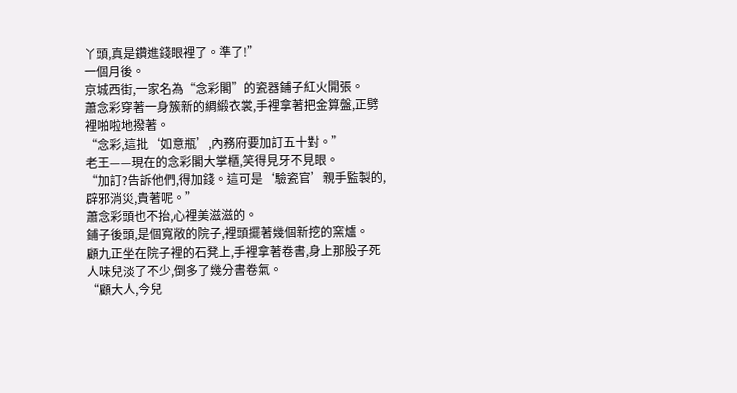丫頭,真是鑽進錢眼裡了。準了!”
一個月後。
京城西街,一家名為“念彩閣”的瓷器鋪子紅火開張。
蕭念彩穿著一身簇新的綢緞衣裳,手裡拿著把金算盤,正劈裡啪啦地撥著。
“念彩,這批‘如意瓶’,內務府要加訂五十對。”
老王——現在的念彩閣大掌櫃,笑得見牙不見眼。
“加訂?告訴他們,得加錢。這可是‘驗瓷官’親手監製的,辟邪消災,貴著呢。”
蕭念彩頭也不抬,心裡美滋滋的。
鋪子後頭,是個寬敞的院子,裡頭擺著幾個新挖的窯爐。
顧九正坐在院子裡的石凳上,手裡拿著卷書,身上那股子死人味兒淡了不少,倒多了幾分書卷氣。
“顧大人,今兒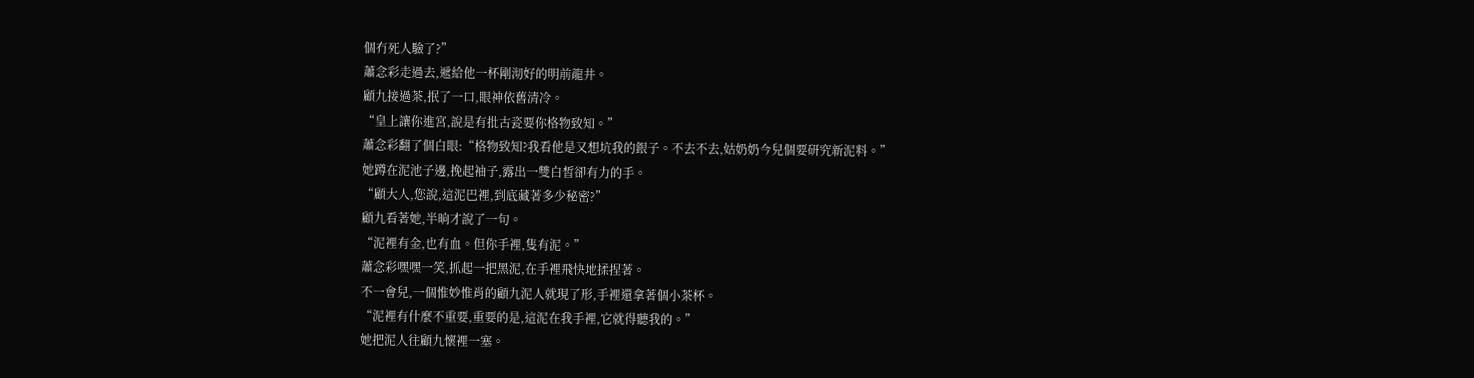個冇死人驗了?”
蕭念彩走過去,遞給他一杯剛沏好的明前龍井。
顧九接過茶,抿了一口,眼神依舊清冷。
“皇上讓你進宮,說是有批古瓷要你格物致知。”
蕭念彩翻了個白眼:“格物致知?我看他是又想坑我的銀子。不去不去,姑奶奶今兒個要研究新泥料。”
她蹲在泥池子邊,挽起袖子,露出一雙白皙卻有力的手。
“顧大人,您說,這泥巴裡,到底藏著多少秘密?”
顧九看著她,半晌才說了一句。
“泥裡有金,也有血。但你手裡,隻有泥。”
蕭念彩嘿嘿一笑,抓起一把黑泥,在手裡飛快地揉捏著。
不一會兒,一個惟妙惟肖的顧九泥人就現了形,手裡還拿著個小茶杯。
“泥裡有什麼不重要,重要的是,這泥在我手裡,它就得聽我的。”
她把泥人往顧九懷裡一塞。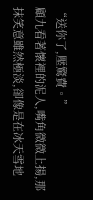“送你了,壓驚費。”
顧九看著懷裡的泥人,嘴角微微上揚,那抹笑意雖然極淡,卻像是在冰天雪地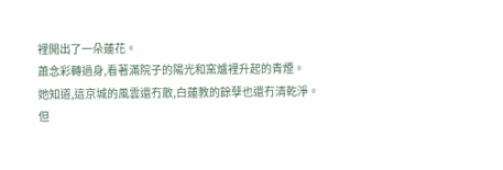裡開出了一朵蓮花。
蕭念彩轉過身,看著滿院子的陽光和窯爐裡升起的青煙。
她知道,這京城的風雲還冇散,白蓮教的餘孽也還冇清乾淨。
但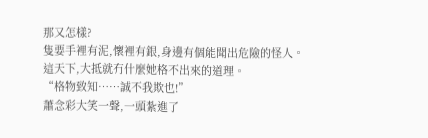那又怎樣?
隻要手裡有泥,懷裡有銀,身邊有個能聞出危險的怪人。
這天下,大抵就冇什麼她格不出來的道理。
“格物致知……誠不我欺也!”
蕭念彩大笑一聲,一頭紮進了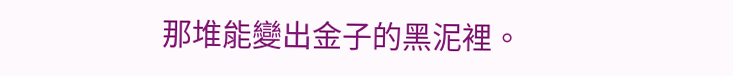那堆能變出金子的黑泥裡。